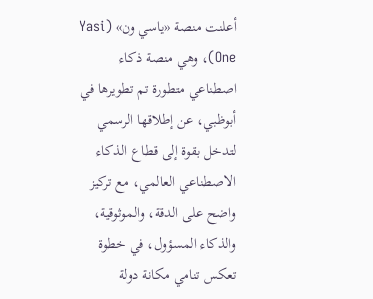أعلنت منصة «ياسي ون» (Yasi One)، وهي منصة ذكاء اصطناعي متطورة تم تطويرها في أبوظبي، عن إطلاقها الرسمي لتدخل بقوة إلى قطاع الذكاء الاصطناعي العالمي، مع تركيز واضح على الدقة، والموثوقية، والذكاء المسؤول، في خطوة تعكس تنامي مكانة دولة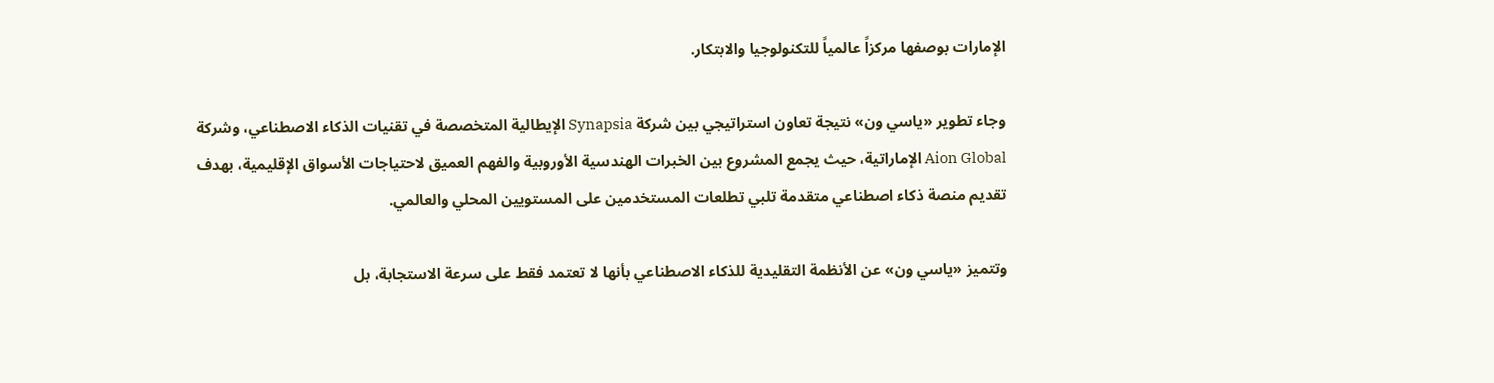الإمارات بوصفها مركزاً عالمياً للتكنولوجيا والابتكار.

وجاء تطوير «ياسي ون» نتيجة تعاون استراتيجي بين شركة Synapsia الإيطالية المتخصصة في تقنيات الذكاء الاصطناعي، وشركة Aion Global الإماراتية، حيث يجمع المشروع بين الخبرات الهندسية الأوروبية والفهم العميق لاحتياجات الأسواق الإقليمية، بهدف تقديم منصة ذكاء اصطناعي متقدمة تلبي تطلعات المستخدمين على المستويين المحلي والعالمي.

وتتميز «ياسي ون» عن الأنظمة التقليدية للذكاء الاصطناعي بأنها لا تعتمد فقط على سرعة الاستجابة، بل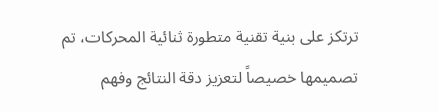ترتكز على بنية تقنية متطورة ثنائية المحركات، تم تصميمها خصيصاً لتعزيز دقة النتائج وفهم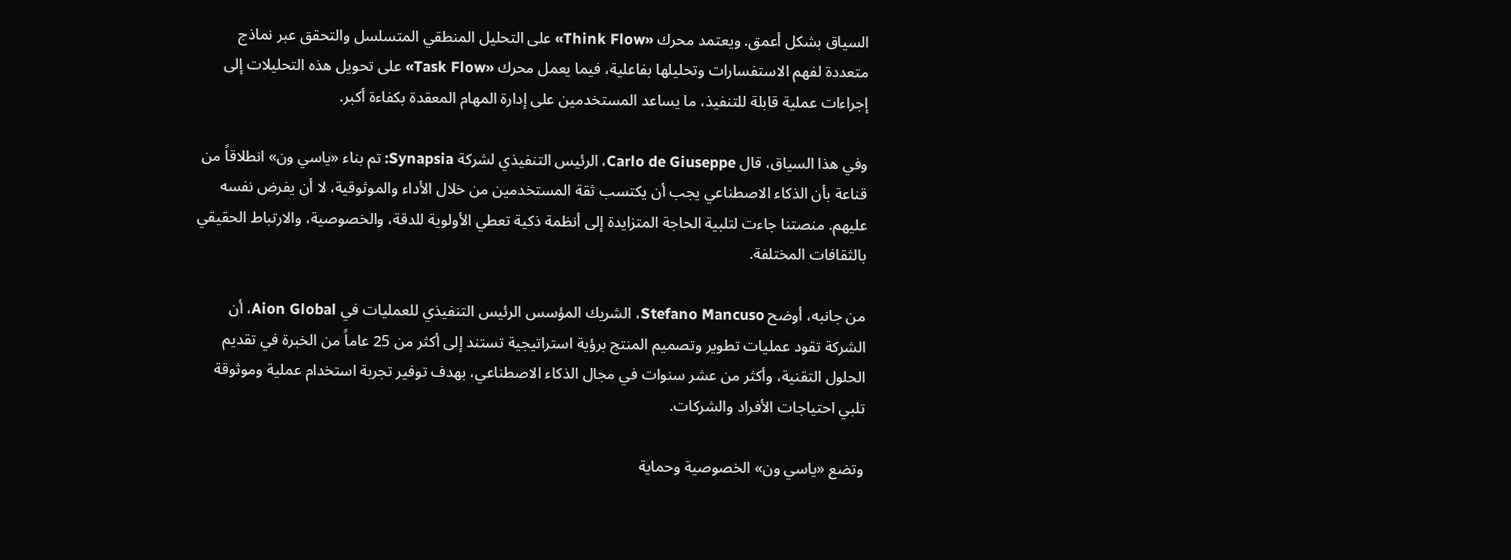السياق بشكل أعمق. ويعتمد محرك «Think Flow» على التحليل المنطقي المتسلسل والتحقق عبر نماذج متعددة لفهم الاستفسارات وتحليلها بفاعلية، فيما يعمل محرك «Task Flow» على تحويل هذه التحليلات إلى إجراءات عملية قابلة للتنفيذ، ما يساعد المستخدمين على إدارة المهام المعقدة بكفاءة أكبر.

وفي هذا السياق، قال Carlo de Giuseppe، الرئيس التنفيذي لشركة Synapsia: تم بناء «ياسي ون» انطلاقاً من قناعة بأن الذكاء الاصطناعي يجب أن يكتسب ثقة المستخدمين من خلال الأداء والموثوقية، لا أن يفرض نفسه عليهم. منصتنا جاءت لتلبية الحاجة المتزايدة إلى أنظمة ذكية تعطي الأولوية للدقة، والخصوصية، والارتباط الحقيقي بالثقافات المختلفة.

من جانبه، أوضح Stefano Mancuso، الشريك المؤسس الرئيس التنفيذي للعمليات في Aion Global، أن الشركة تقود عمليات تطوير وتصميم المنتج برؤية استراتيجية تستند إلى أكثر من 25 عاماً من الخبرة في تقديم الحلول التقنية، وأكثر من عشر سنوات في مجال الذكاء الاصطناعي، بهدف توفير تجربة استخدام عملية وموثوقة تلبي احتياجات الأفراد والشركات.

وتضع «ياسي ون» الخصوصية وحماية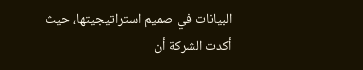البيانات في صميم استراتيجيتها، حيث أكدت الشركة أن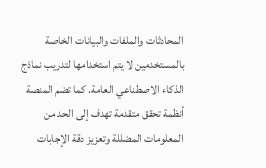المحادثات والملفات والبيانات الخاصة بالمستخدمين لا يتم استخدامها لتدريب نماذج الذكاء الاصطناعي العامة. كما تضم المنصة أنظمة تحقق متقدمة تهدف إلى الحد من المعلومات المضللة وتعزيز دقة الإجابات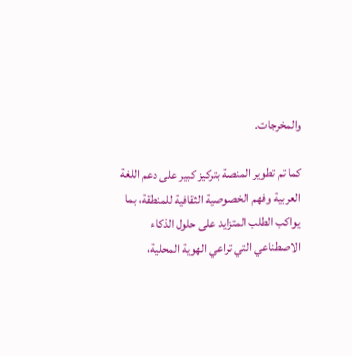والمخرجات.

كما تم تطوير المنصة بتركيز كبير على دعم اللغة العربية وفهم الخصوصية الثقافية للمنطقة، بما يواكب الطلب المتزايد على حلول الذكاء الاصطناعي التي تراعي الهوية المحلية،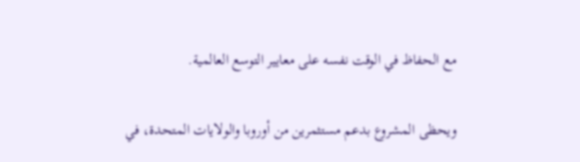مع الحفاظ في الوقت نفسه على معايير التوسع العالمية.

ويحظى المشروع بدعم مستثمرين من أوروبا والولايات المتحدة، في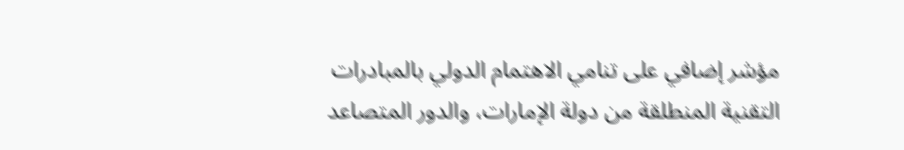مؤشر إضافي على تنامي الاهتمام الدولي بالمبادرات التقنية المنطلقة من دولة الإمارات، والدور المتصاعد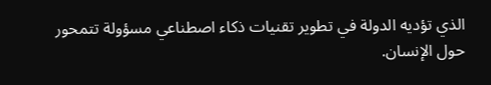الذي تؤديه الدولة في تطوير تقنيات ذكاء اصطناعي مسؤولة تتمحور حول الإنسان.